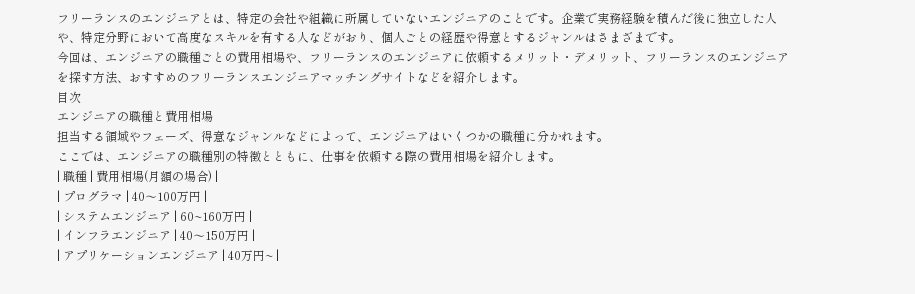フリーランスのエンジニアとは、特定の会社や組織に所属していないエンジニアのことです。企業で実務経験を積んだ後に独立した人や、特定分野において高度なスキルを有する人などがおり、個人ごとの経歴や得意とするジャンルはさまざまです。
今回は、エンジニアの職種ごとの費用相場や、フリーランスのエンジニアに依頼するメリット・デメリット、フリーランスのエンジニアを探す方法、おすすめのフリーランスエンジニアマッチングサイトなどを紹介します。
目次
エンジニアの職種と費用相場
担当する領域やフェーズ、得意なジャンルなどによって、エンジニアはいくつかの職種に分かれます。
ここでは、エンジニアの職種別の特徴とともに、仕事を依頼する際の費用相場を紹介します。
| 職種 | 費用相場(月額の場合) |
| プログラマ | 40〜100万円 |
| システムエンジニア | 60~160万円 |
| インフラエンジニア | 40〜150万円 |
| アプリケーションエンジニア | 40万円~ |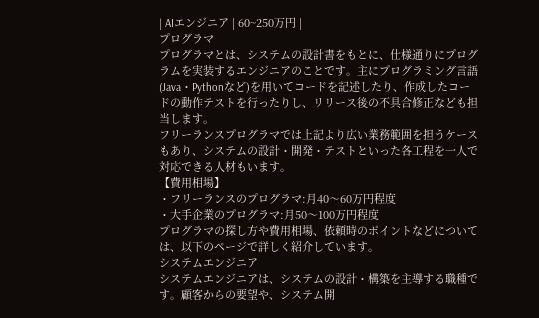| AIエンジニア | 60~250万円 |
プログラマ
プログラマとは、システムの設計書をもとに、仕様通りにプログラムを実装するエンジニアのことです。主にプログラミング言語(Java・Pythonなど)を用いてコードを記述したり、作成したコードの動作テストを行ったりし、リリース後の不具合修正なども担当します。
フリーランスプログラマでは上記より広い業務範囲を担うケースもあり、システムの設計・開発・テストといった各工程を一人で対応できる人材もいます。
【費用相場】
・フリーランスのプログラマ:月40〜60万円程度
・大手企業のプログラマ:月50〜100万円程度
プログラマの探し方や費用相場、依頼時のポイントなどについては、以下のページで詳しく紹介しています。
システムエンジニア
システムエンジニアは、システムの設計・構築を主導する職種です。顧客からの要望や、システム開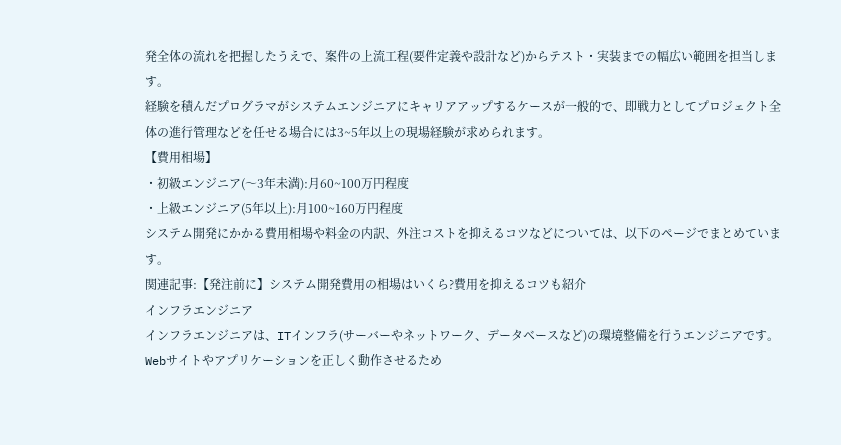発全体の流れを把握したうえで、案件の上流工程(要件定義や設計など)からテスト・実装までの幅広い範囲を担当します。
経験を積んだプログラマがシステムエンジニアにキャリアアップするケースが一般的で、即戦力としてプロジェクト全体の進行管理などを任せる場合には3~5年以上の現場経験が求められます。
【費用相場】
・初級エンジニア(〜3年未満):月60~100万円程度
・上級エンジニア(5年以上):月100~160万円程度
システム開発にかかる費用相場や料金の内訳、外注コストを抑えるコツなどについては、以下のページでまとめています。
関連記事:【発注前に】システム開発費用の相場はいくら?費用を抑えるコツも紹介
インフラエンジニア
インフラエンジニアは、ITインフラ(サーバーやネットワーク、データベースなど)の環境整備を行うエンジニアです。Webサイトやアプリケーションを正しく動作させるため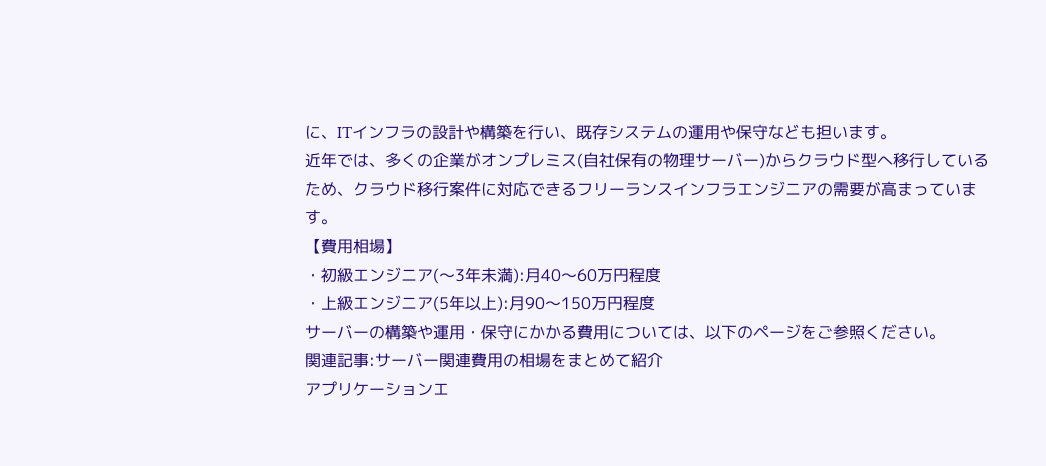に、ITインフラの設計や構築を行い、既存システムの運用や保守なども担います。
近年では、多くの企業がオンプレミス(自社保有の物理サーバー)からクラウド型へ移行しているため、クラウド移行案件に対応できるフリーランスインフラエンジニアの需要が高まっています。
【費用相場】
・初級エンジニア(〜3年未満):月40〜60万円程度
・上級エンジニア(5年以上):月90〜150万円程度
サーバーの構築や運用・保守にかかる費用については、以下のページをご参照ください。
関連記事:サーバー関連費用の相場をまとめて紹介
アプリケーションエ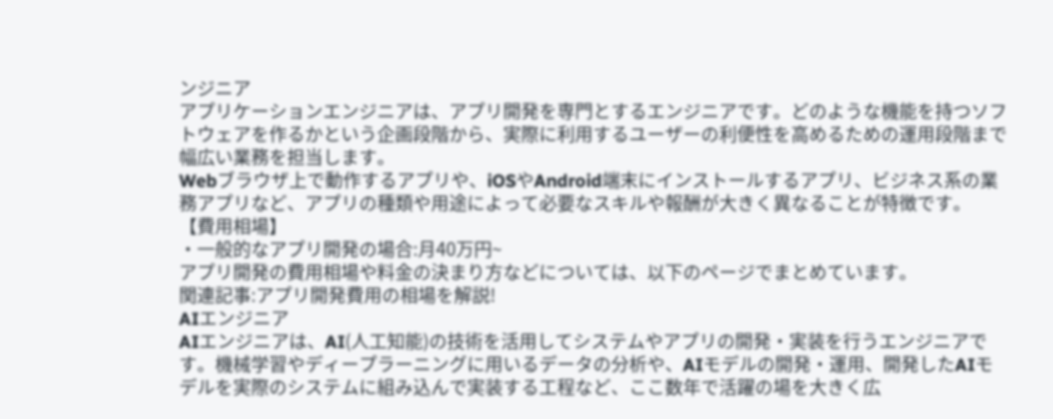ンジニア
アプリケーションエンジニアは、アプリ開発を専門とするエンジニアです。どのような機能を持つソフトウェアを作るかという企画段階から、実際に利用するユーザーの利便性を高めるための運用段階まで幅広い業務を担当します。
Webブラウザ上で動作するアプリや、iOSやAndroid端末にインストールするアプリ、ビジネス系の業務アプリなど、アプリの種類や用途によって必要なスキルや報酬が大きく異なることが特徴です。
【費用相場】
・一般的なアプリ開発の場合:月40万円~
アプリ開発の費用相場や料金の決まり方などについては、以下のページでまとめています。
関連記事:アプリ開発費用の相場を解説!
AIエンジニア
AIエンジニアは、AI(人工知能)の技術を活用してシステムやアプリの開発・実装を行うエンジニアです。機械学習やディープラーニングに用いるデータの分析や、AIモデルの開発・運用、開発したAIモデルを実際のシステムに組み込んで実装する工程など、ここ数年で活躍の場を大きく広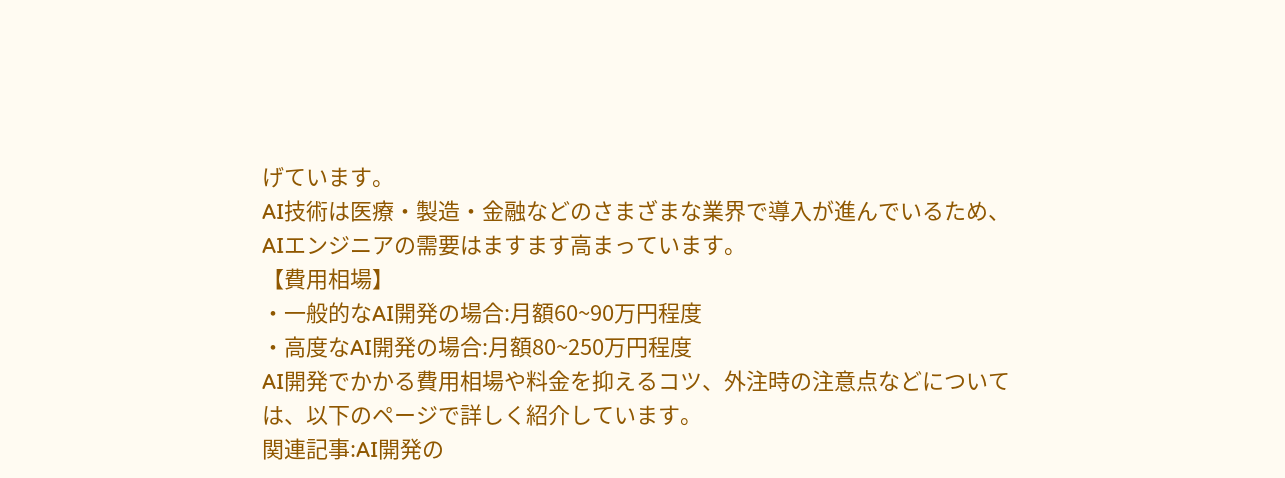げています。
AI技術は医療・製造・金融などのさまざまな業界で導入が進んでいるため、AIエンジニアの需要はますます高まっています。
【費用相場】
・一般的なAI開発の場合:月額60~90万円程度
・高度なAI開発の場合:月額80~250万円程度
AI開発でかかる費用相場や料金を抑えるコツ、外注時の注意点などについては、以下のページで詳しく紹介しています。
関連記事:AI開発の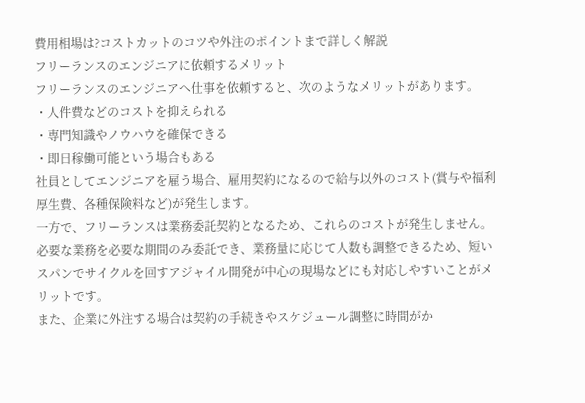費用相場は?コストカットのコツや外注のポイントまで詳しく解説
フリーランスのエンジニアに依頼するメリット
フリーランスのエンジニアへ仕事を依頼すると、次のようなメリットがあります。
・人件費などのコストを抑えられる
・専門知識やノウハウを確保できる
・即日稼働可能という場合もある
社員としてエンジニアを雇う場合、雇用契約になるので給与以外のコスト(賞与や福利厚生費、各種保険料など)が発生します。
一方で、フリーランスは業務委託契約となるため、これらのコストが発生しません。
必要な業務を必要な期間のみ委託でき、業務量に応じて人数も調整できるため、短いスパンでサイクルを回すアジャイル開発が中心の現場などにも対応しやすいことがメリットです。
また、企業に外注する場合は契約の手続きやスケジュール調整に時間がか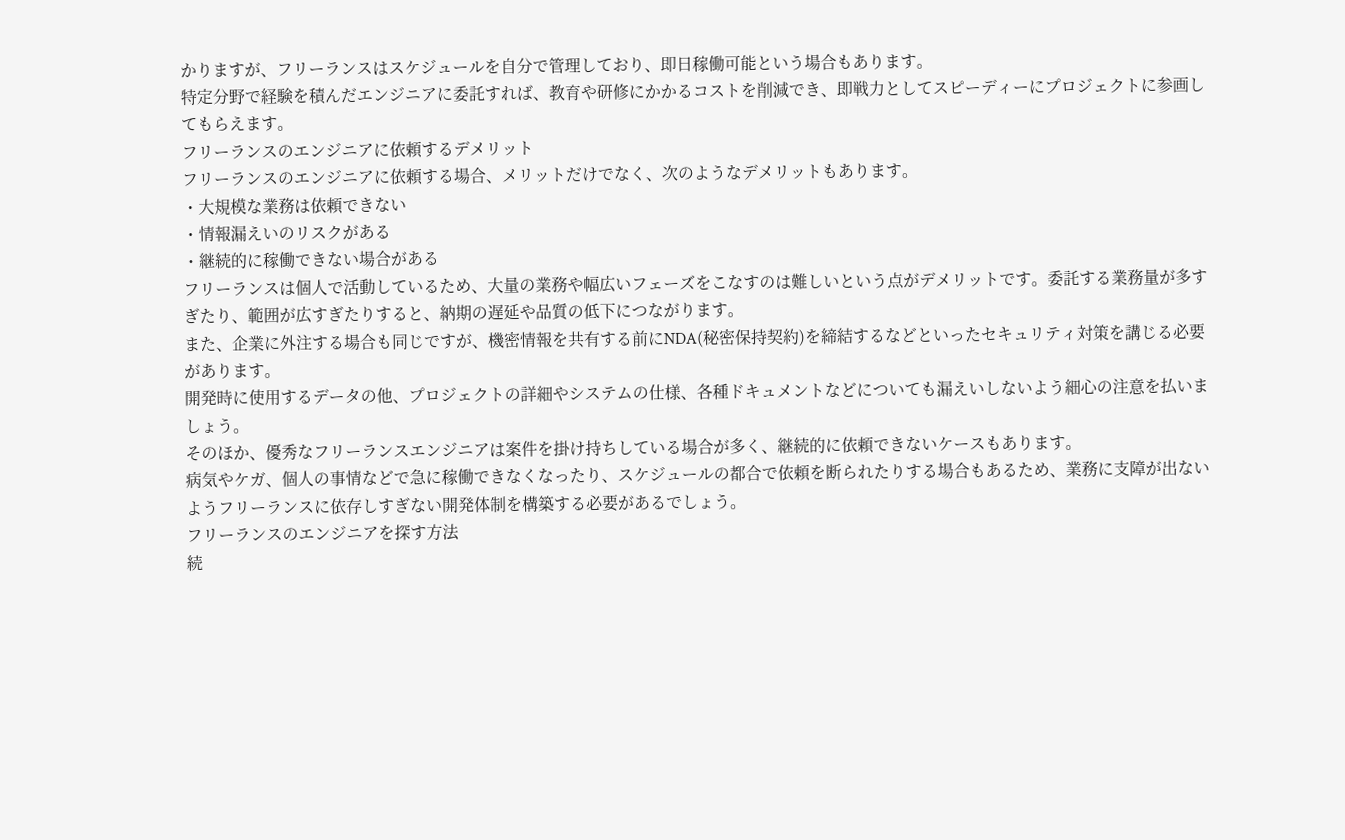かりますが、フリーランスはスケジュールを自分で管理しており、即日稼働可能という場合もあります。
特定分野で経験を積んだエンジニアに委託すれば、教育や研修にかかるコストを削減でき、即戦力としてスピーディーにプロジェクトに参画してもらえます。
フリーランスのエンジニアに依頼するデメリット
フリーランスのエンジニアに依頼する場合、メリットだけでなく、次のようなデメリットもあります。
・大規模な業務は依頼できない
・情報漏えいのリスクがある
・継続的に稼働できない場合がある
フリーランスは個人で活動しているため、大量の業務や幅広いフェーズをこなすのは難しいという点がデメリットです。委託する業務量が多すぎたり、範囲が広すぎたりすると、納期の遅延や品質の低下につながります。
また、企業に外注する場合も同じですが、機密情報を共有する前にNDA(秘密保持契約)を締結するなどといったセキュリティ対策を講じる必要があります。
開発時に使用するデータの他、プロジェクトの詳細やシステムの仕様、各種ドキュメントなどについても漏えいしないよう細心の注意を払いましょう。
そのほか、優秀なフリーランスエンジニアは案件を掛け持ちしている場合が多く、継続的に依頼できないケースもあります。
病気やケガ、個人の事情などで急に稼働できなくなったり、スケジュールの都合で依頼を断られたりする場合もあるため、業務に支障が出ないようフリーランスに依存しすぎない開発体制を構築する必要があるでしょう。
フリーランスのエンジニアを探す方法
続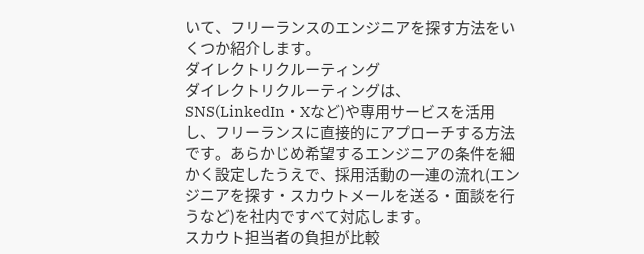いて、フリーランスのエンジニアを探す方法をいくつか紹介します。
ダイレクトリクルーティング
ダイレクトリクルーティングは、SNS(LinkedIn・Xなど)や専用サービスを活用し、フリーランスに直接的にアプローチする方法です。あらかじめ希望するエンジニアの条件を細かく設定したうえで、採用活動の一連の流れ(エンジニアを探す・スカウトメールを送る・面談を行うなど)を社内ですべて対応します。
スカウト担当者の負担が比較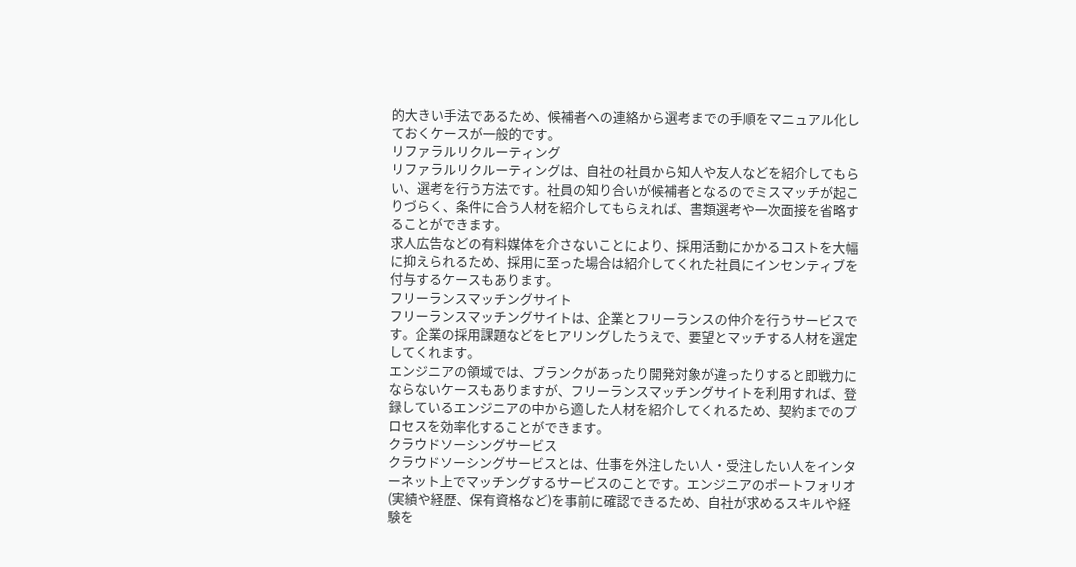的大きい手法であるため、候補者への連絡から選考までの手順をマニュアル化しておくケースが一般的です。
リファラルリクルーティング
リファラルリクルーティングは、自社の社員から知人や友人などを紹介してもらい、選考を行う方法です。社員の知り合いが候補者となるのでミスマッチが起こりづらく、条件に合う人材を紹介してもらえれば、書類選考や一次面接を省略することができます。
求人広告などの有料媒体を介さないことにより、採用活動にかかるコストを大幅に抑えられるため、採用に至った場合は紹介してくれた社員にインセンティブを付与するケースもあります。
フリーランスマッチングサイト
フリーランスマッチングサイトは、企業とフリーランスの仲介を行うサービスです。企業の採用課題などをヒアリングしたうえで、要望とマッチする人材を選定してくれます。
エンジニアの領域では、ブランクがあったり開発対象が違ったりすると即戦力にならないケースもありますが、フリーランスマッチングサイトを利用すれば、登録しているエンジニアの中から適した人材を紹介してくれるため、契約までのプロセスを効率化することができます。
クラウドソーシングサービス
クラウドソーシングサービスとは、仕事を外注したい人・受注したい人をインターネット上でマッチングするサービスのことです。エンジニアのポートフォリオ(実績や経歴、保有資格など)を事前に確認できるため、自社が求めるスキルや経験を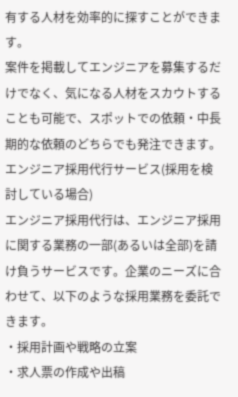有する人材を効率的に探すことができます。
案件を掲載してエンジニアを募集するだけでなく、気になる人材をスカウトすることも可能で、スポットでの依頼・中長期的な依頼のどちらでも発注できます。
エンジニア採用代行サービス(採用を検討している場合)
エンジニア採用代行は、エンジニア採用に関する業務の一部(あるいは全部)を請け負うサービスです。企業のニーズに合わせて、以下のような採用業務を委託できます。
・採用計画や戦略の立案
・求人票の作成や出稿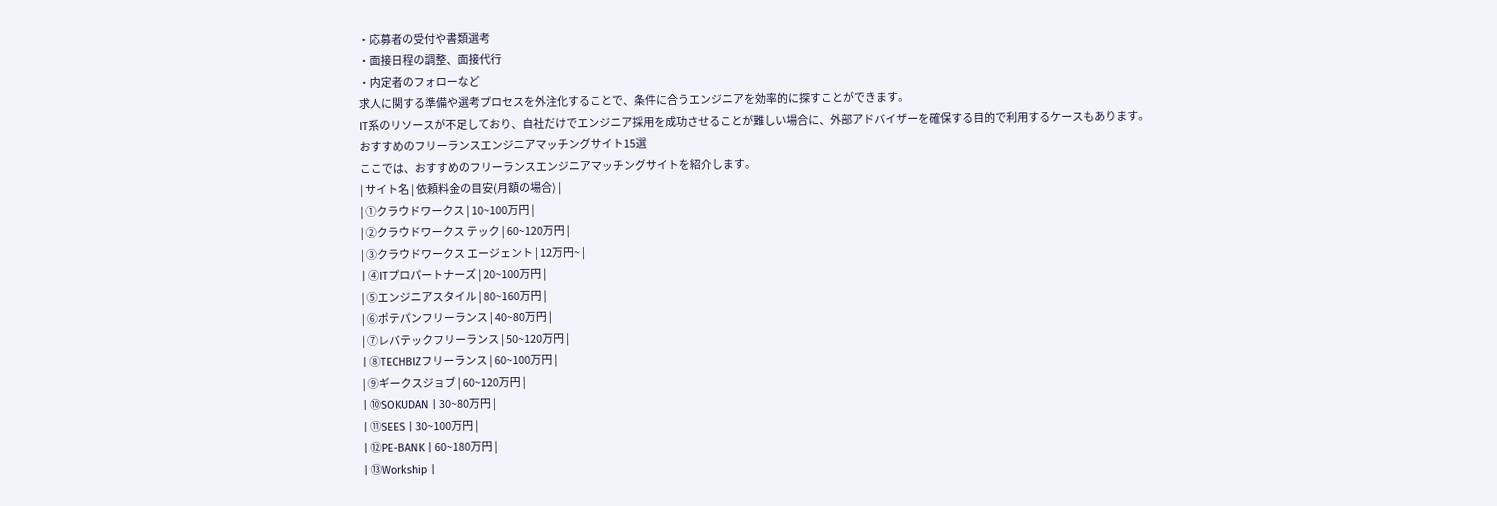・応募者の受付や書類選考
・面接日程の調整、面接代行
・内定者のフォローなど
求人に関する準備や選考プロセスを外注化することで、条件に合うエンジニアを効率的に探すことができます。
IT系のリソースが不足しており、自社だけでエンジニア採用を成功させることが難しい場合に、外部アドバイザーを確保する目的で利用するケースもあります。
おすすめのフリーランスエンジニアマッチングサイト15選
ここでは、おすすめのフリーランスエンジニアマッチングサイトを紹介します。
| サイト名 | 依頼料金の目安(月額の場合) |
| ①クラウドワークス | 10~100万円 |
| ②クラウドワークス テック | 60~120万円 |
| ③クラウドワークス エージェント | 12万円~ |
| ④ITプロパートナーズ | 20~100万円 |
| ⑤エンジニアスタイル | 80~160万円 |
| ⑥ポテパンフリーランス | 40~80万円 |
| ⑦レバテックフリーランス | 50~120万円 |
| ⑧TECHBIZフリーランス | 60~100万円 |
| ⑨ギークスジョブ | 60~120万円 |
| ⑩SOKUDAN | 30~80万円 |
| ⑪SEES | 30~100万円 |
| ⑫PE-BANK | 60~180万円 |
| ⑬Workship |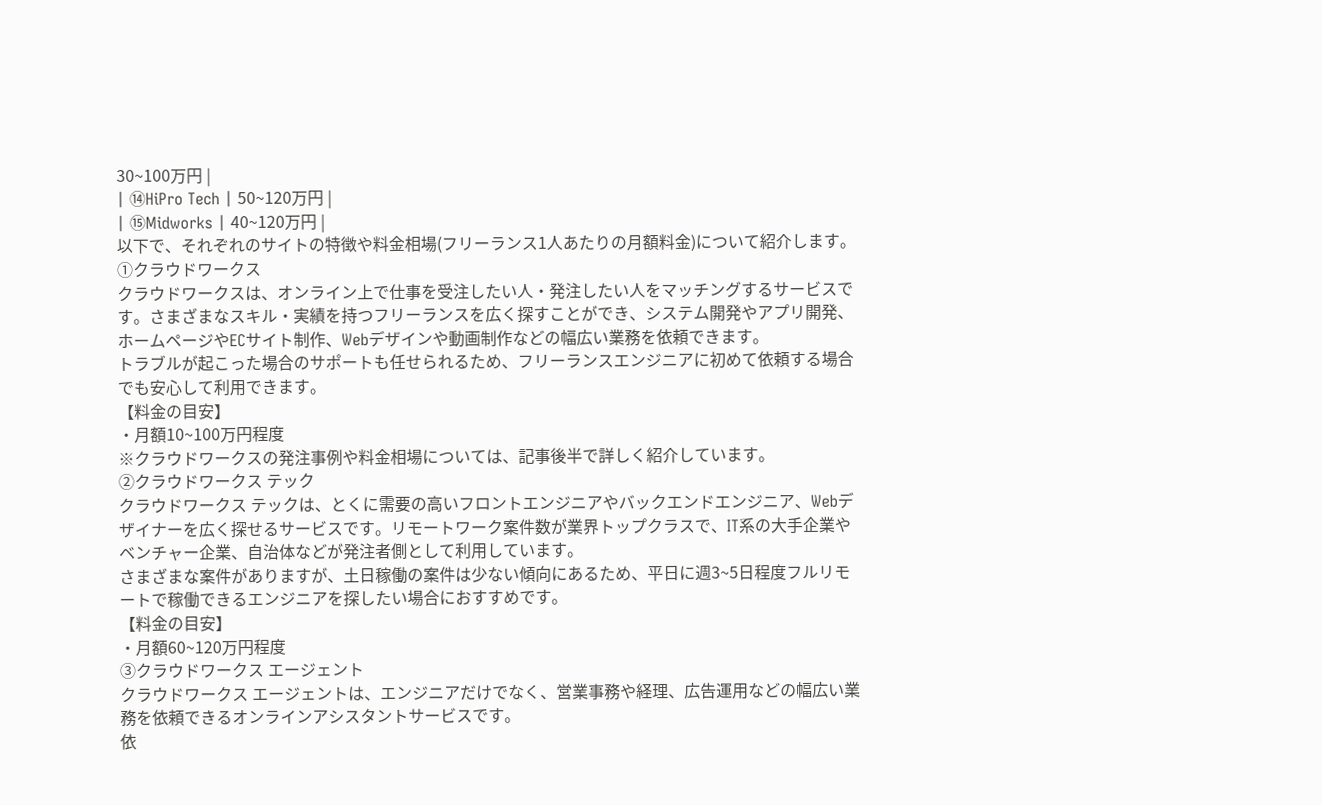30~100万円 |
| ⑭HiPro Tech | 50~120万円 |
| ⑮Midworks | 40~120万円 |
以下で、それぞれのサイトの特徴や料金相場(フリーランス1人あたりの月額料金)について紹介します。
①クラウドワークス
クラウドワークスは、オンライン上で仕事を受注したい人・発注したい人をマッチングするサービスです。さまざまなスキル・実績を持つフリーランスを広く探すことができ、システム開発やアプリ開発、ホームページやECサイト制作、Webデザインや動画制作などの幅広い業務を依頼できます。
トラブルが起こった場合のサポートも任せられるため、フリーランスエンジニアに初めて依頼する場合でも安心して利用できます。
【料金の目安】
・月額10~100万円程度
※クラウドワークスの発注事例や料金相場については、記事後半で詳しく紹介しています。
②クラウドワークス テック
クラウドワークス テックは、とくに需要の高いフロントエンジニアやバックエンドエンジニア、Webデザイナーを広く探せるサービスです。リモートワーク案件数が業界トップクラスで、IT系の大手企業やベンチャー企業、自治体などが発注者側として利用しています。
さまざまな案件がありますが、土日稼働の案件は少ない傾向にあるため、平日に週3~5日程度フルリモートで稼働できるエンジニアを探したい場合におすすめです。
【料金の目安】
・月額60~120万円程度
③クラウドワークス エージェント
クラウドワークス エージェントは、エンジニアだけでなく、営業事務や経理、広告運用などの幅広い業務を依頼できるオンラインアシスタントサービスです。
依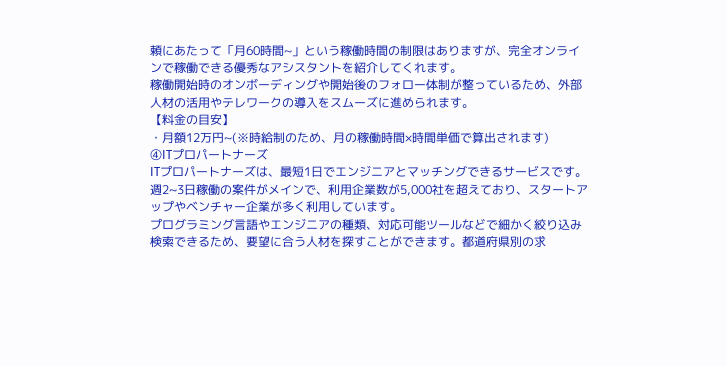頼にあたって「月60時間~」という稼働時間の制限はありますが、完全オンラインで稼働できる優秀なアシスタントを紹介してくれます。
稼働開始時のオンボーディングや開始後のフォロー体制が整っているため、外部人材の活用やテレワークの導入をスムーズに進められます。
【料金の目安】
・月額12万円~(※時給制のため、月の稼働時間×時間単価で算出されます)
④ITプロパートナーズ
ITプロパートナーズは、最短1日でエンジニアとマッチングできるサービスです。週2~3日稼働の案件がメインで、利用企業数が5,000社を超えており、スタートアップやベンチャー企業が多く利用しています。
プログラミング言語やエンジニアの種類、対応可能ツールなどで細かく絞り込み検索できるため、要望に合う人材を探すことができます。都道府県別の求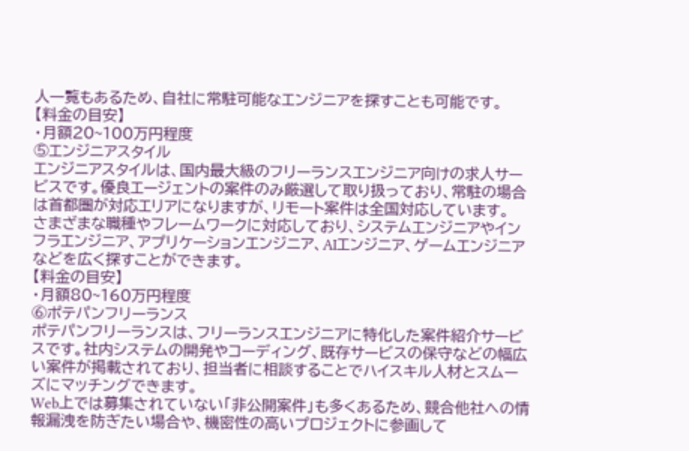人一覧もあるため、自社に常駐可能なエンジニアを探すことも可能です。
【料金の目安】
・月額20~100万円程度
⑤エンジニアスタイル
エンジニアスタイルは、国内最大級のフリーランスエンジニア向けの求人サービスです。優良エージェントの案件のみ厳選して取り扱っており、常駐の場合は首都圏が対応エリアになりますが、リモート案件は全国対応しています。
さまざまな職種やフレームワークに対応しており、システムエンジニアやインフラエンジニア、アプリケーションエンジニア、AIエンジニア、ゲームエンジニアなどを広く探すことができます。
【料金の目安】
・月額80~160万円程度
⑥ポテパンフリーランス
ポテパンフリーランスは、フリーランスエンジニアに特化した案件紹介サービスです。社内システムの開発やコーディング、既存サービスの保守などの幅広い案件が掲載されており、担当者に相談することでハイスキル人材とスムーズにマッチングできます。
Web上では募集されていない「非公開案件」も多くあるため、競合他社への情報漏洩を防ぎたい場合や、機密性の高いプロジェクトに参画して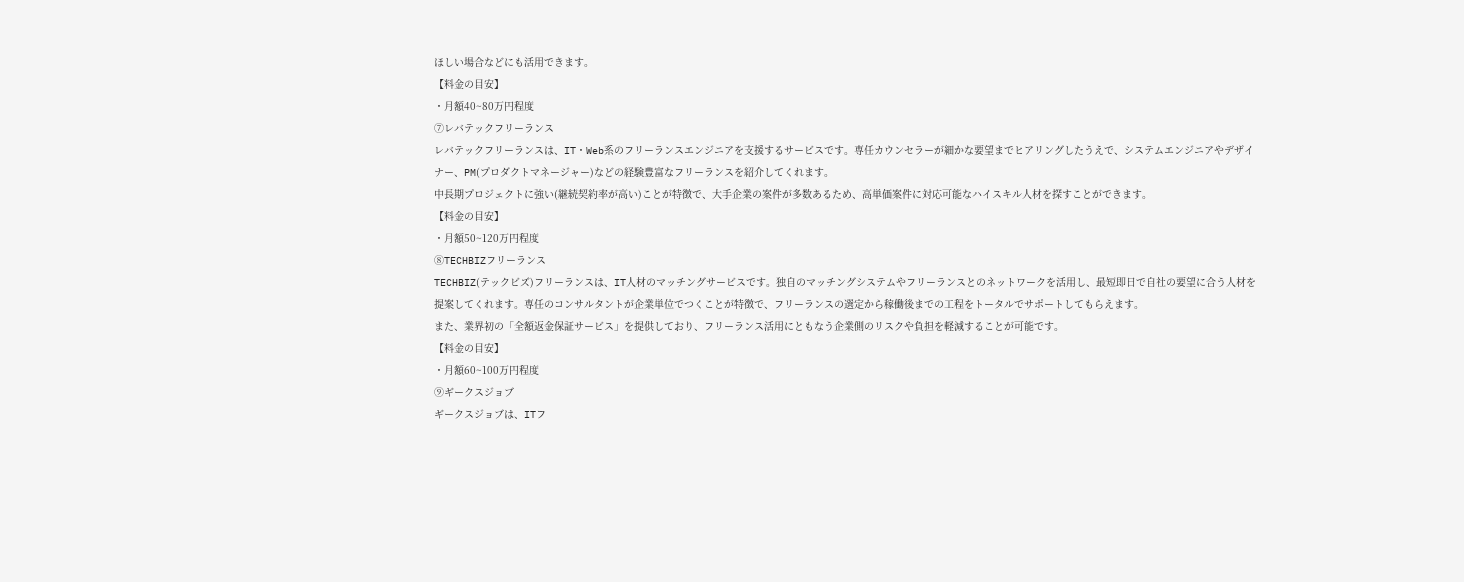ほしい場合などにも活用できます。
【料金の目安】
・月額40~80万円程度
⑦レバテックフリーランス
レバテックフリーランスは、IT・Web系のフリーランスエンジニアを支援するサービスです。専任カウンセラーが細かな要望までヒアリングしたうえで、システムエンジニアやデザイナー、PM(プロダクトマネージャー)などの経験豊富なフリーランスを紹介してくれます。
中長期プロジェクトに強い(継続契約率が高い)ことが特徴で、大手企業の案件が多数あるため、高単価案件に対応可能なハイスキル人材を探すことができます。
【料金の目安】
・月額50~120万円程度
⑧TECHBIZフリーランス
TECHBIZ(テックビズ)フリーランスは、IT人材のマッチングサービスです。独自のマッチングシステムやフリーランスとのネットワークを活用し、最短即日で自社の要望に合う人材を提案してくれます。専任のコンサルタントが企業単位でつくことが特徴で、フリーランスの選定から稼働後までの工程をトータルでサポートしてもらえます。
また、業界初の「全額返金保証サービス」を提供しており、フリーランス活用にともなう企業側のリスクや負担を軽減することが可能です。
【料金の目安】
・月額60~100万円程度
⑨ギークスジョブ
ギークスジョブは、ITフ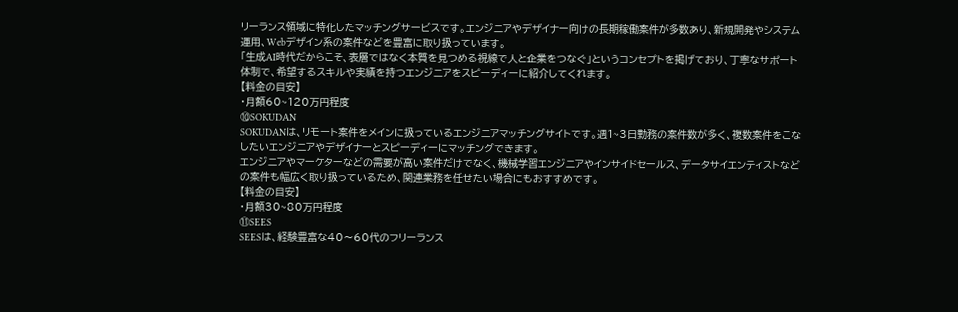リーランス領域に特化したマッチングサービスです。エンジニアやデザイナー向けの長期稼働案件が多数あり、新規開発やシステム運用、Webデザイン系の案件などを豊富に取り扱っています。
「生成AI時代だからこそ、表層ではなく本質を見つめる視線で人と企業をつなぐ」というコンセプトを掲げており、丁寧なサポート体制で、希望するスキルや実績を持つエンジニアをスピーディーに紹介してくれます。
【料金の目安】
・月額60~120万円程度
⑩SOKUDAN
SOKUDANは、リモート案件をメインに扱っているエンジニアマッチングサイトです。週1~3日勤務の案件数が多く、複数案件をこなしたいエンジニアやデザイナーとスピーディーにマッチングできます。
エンジニアやマーケターなどの需要が高い案件だけでなく、機械学習エンジニアやインサイドセールス、データサイエンティストなどの案件も幅広く取り扱っているため、関連業務を任せたい場合にもおすすめです。
【料金の目安】
・月額30~80万円程度
⑪SEES
SEESは、経験豊富な40〜60代のフリーランス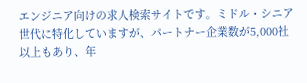エンジニア向けの求人検索サイトです。ミドル・シニア世代に特化していますが、パートナー企業数が5,000社以上もあり、年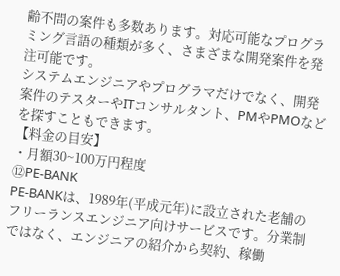齢不問の案件も多数あります。対応可能なプログラミング言語の種類が多く、さまざまな開発案件を発注可能です。
システムエンジニアやプログラマだけでなく、開発案件のテスターやITコンサルタント、PMやPMOなどを探すこともできます。
【料金の目安】
・月額30~100万円程度
⑫PE-BANK
PE-BANKは、1989年(平成元年)に設立された老舗のフリーランスエンジニア向けサービスです。分業制ではなく、エンジニアの紹介から契約、稼働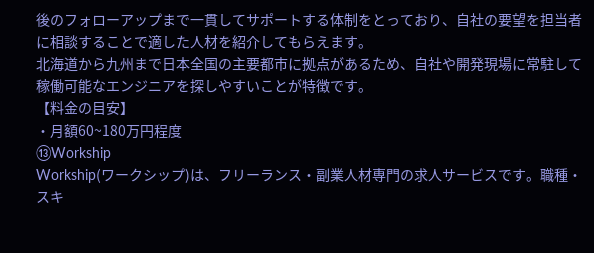後のフォローアップまで一貫してサポートする体制をとっており、自社の要望を担当者に相談することで適した人材を紹介してもらえます。
北海道から九州まで日本全国の主要都市に拠点があるため、自社や開発現場に常駐して稼働可能なエンジニアを探しやすいことが特徴です。
【料金の目安】
・月額60~180万円程度
⑬Workship
Workship(ワークシップ)は、フリーランス・副業人材専門の求人サービスです。職種・スキ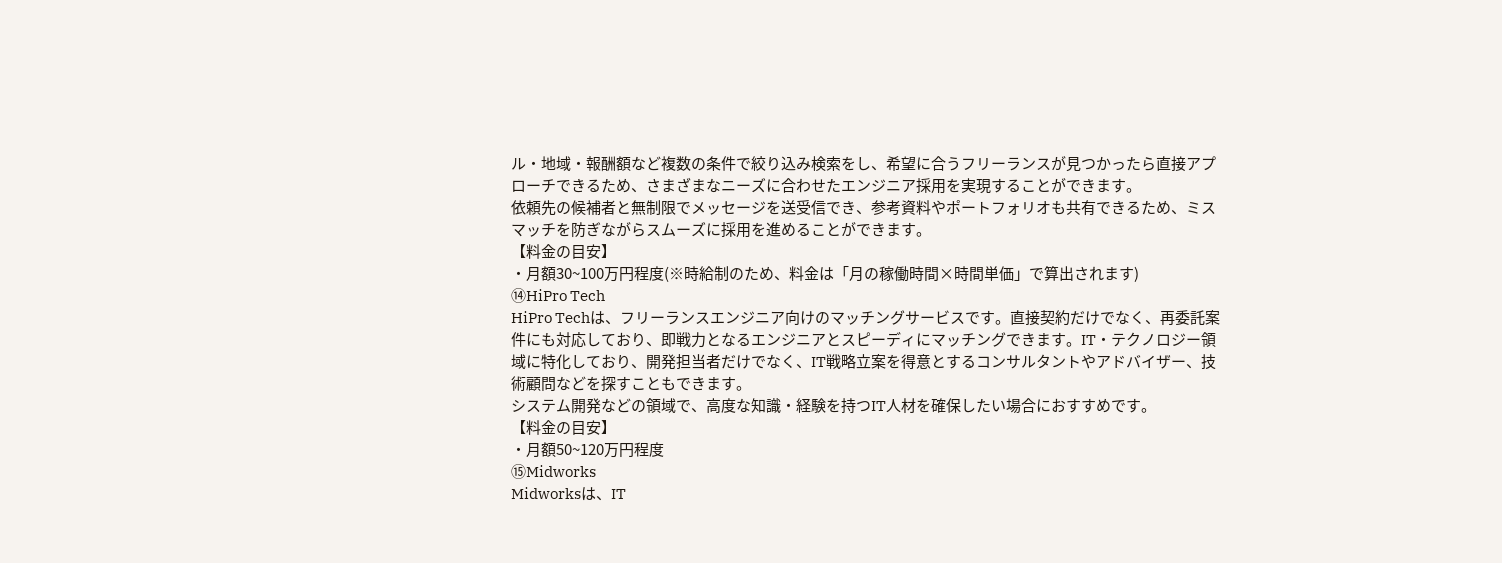ル・地域・報酬額など複数の条件で絞り込み検索をし、希望に合うフリーランスが見つかったら直接アプローチできるため、さまざまなニーズに合わせたエンジニア採用を実現することができます。
依頼先の候補者と無制限でメッセージを送受信でき、参考資料やポートフォリオも共有できるため、ミスマッチを防ぎながらスムーズに採用を進めることができます。
【料金の目安】
・月額30~100万円程度(※時給制のため、料金は「月の稼働時間×時間単価」で算出されます)
⑭HiPro Tech
HiPro Techは、フリーランスエンジニア向けのマッチングサービスです。直接契約だけでなく、再委託案件にも対応しており、即戦力となるエンジニアとスピーディにマッチングできます。IT・テクノロジー領域に特化しており、開発担当者だけでなく、IT戦略立案を得意とするコンサルタントやアドバイザー、技術顧問などを探すこともできます。
システム開発などの領域で、高度な知識・経験を持つIT人材を確保したい場合におすすめです。
【料金の目安】
・月額50~120万円程度
⑮Midworks
Midworksは、IT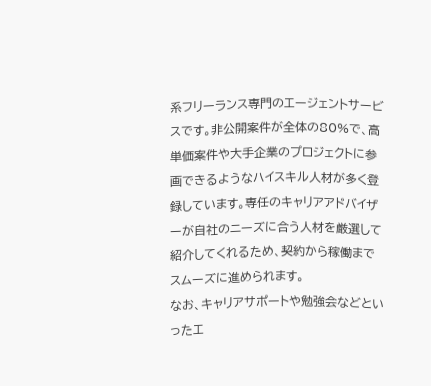系フリーランス専門のエージェントサービスです。非公開案件が全体の80%で、高単価案件や大手企業のプロジェクトに参画できるようなハイスキル人材が多く登録しています。専任のキャリアアドバイザーが自社のニーズに合う人材を厳選して紹介してくれるため、契約から稼働までスムーズに進められます。
なお、キャリアサポートや勉強会などといったエ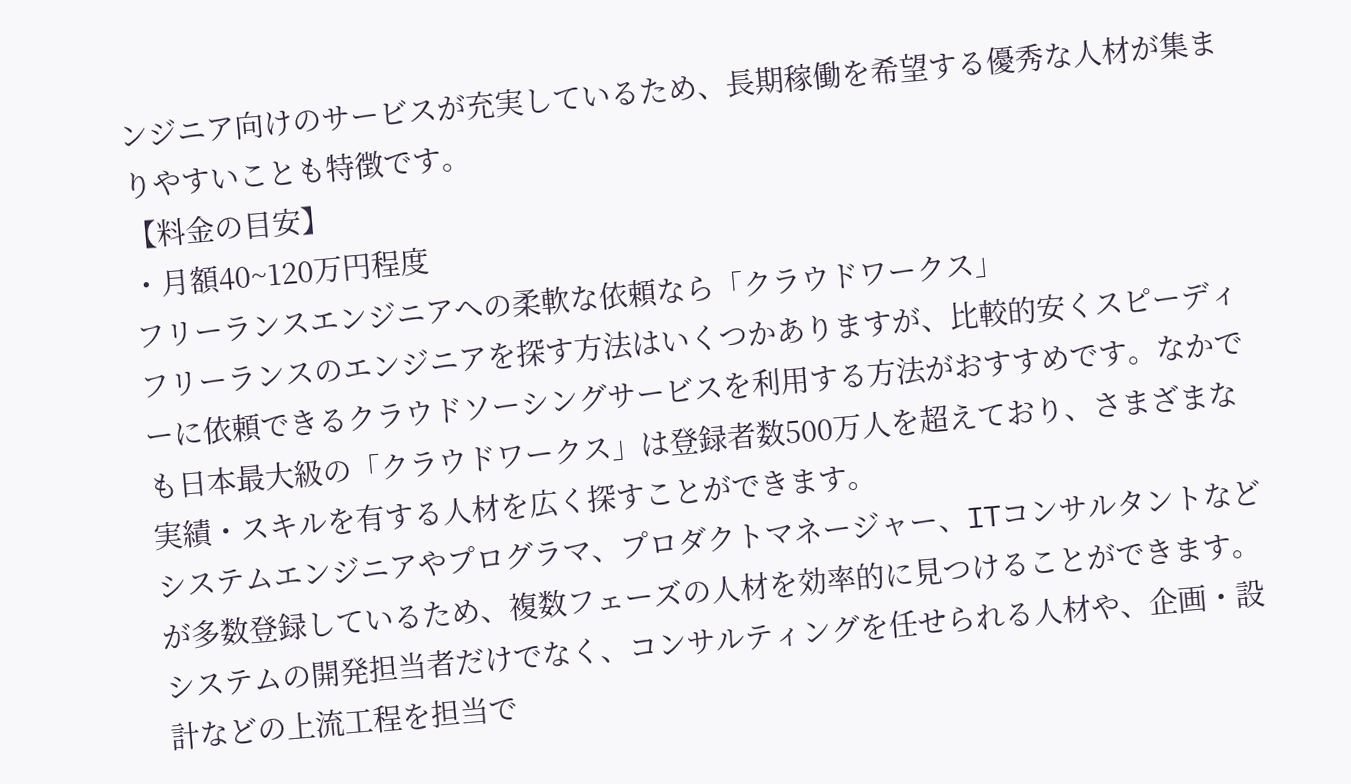ンジニア向けのサービスが充実しているため、長期稼働を希望する優秀な人材が集まりやすいことも特徴です。
【料金の目安】
・月額40~120万円程度
フリーランスエンジニアへの柔軟な依頼なら「クラウドワークス」
フリーランスのエンジニアを探す方法はいくつかありますが、比較的安くスピーディーに依頼できるクラウドソーシングサービスを利用する方法がおすすめです。なかでも日本最大級の「クラウドワークス」は登録者数500万人を超えており、さまざまな実績・スキルを有する人材を広く探すことができます。
システムエンジニアやプログラマ、プロダクトマネージャー、ITコンサルタントなどが多数登録しているため、複数フェーズの人材を効率的に見つけることができます。
システムの開発担当者だけでなく、コンサルティングを任せられる人材や、企画・設計などの上流工程を担当で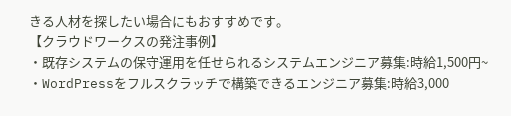きる人材を探したい場合にもおすすめです。
【クラウドワークスの発注事例】
・既存システムの保守運用を任せられるシステムエンジニア募集:時給1,500円~
・WordPressをフルスクラッチで構築できるエンジニア募集:時給3,000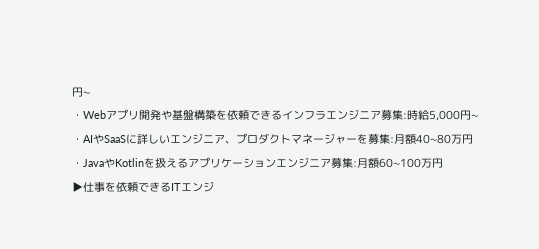円~
・Webアプリ開発や基盤構築を依頼できるインフラエンジニア募集:時給5,000円~
・AIやSaaSに詳しいエンジニア、プロダクトマネージャーを募集:月額40~80万円
・JavaやKotlinを扱えるアプリケーションエンジニア募集:月額60~100万円
▶仕事を依頼できるITエンジ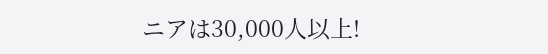ニアは30,000人以上!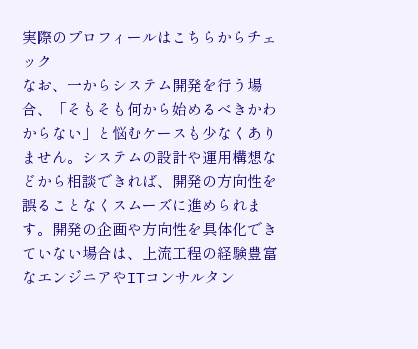実際のプロフィールはこちらからチェック
なお、一からシステム開発を行う場合、「そもそも何から始めるべきかわからない」と悩むケースも少なくありません。システムの設計や運用構想などから相談できれば、開発の方向性を誤ることなくスムーズに進められます。開発の企画や方向性を具体化できていない場合は、上流工程の経験豊富なエンジニアやITコンサルタン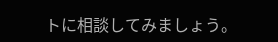トに相談してみましょう。